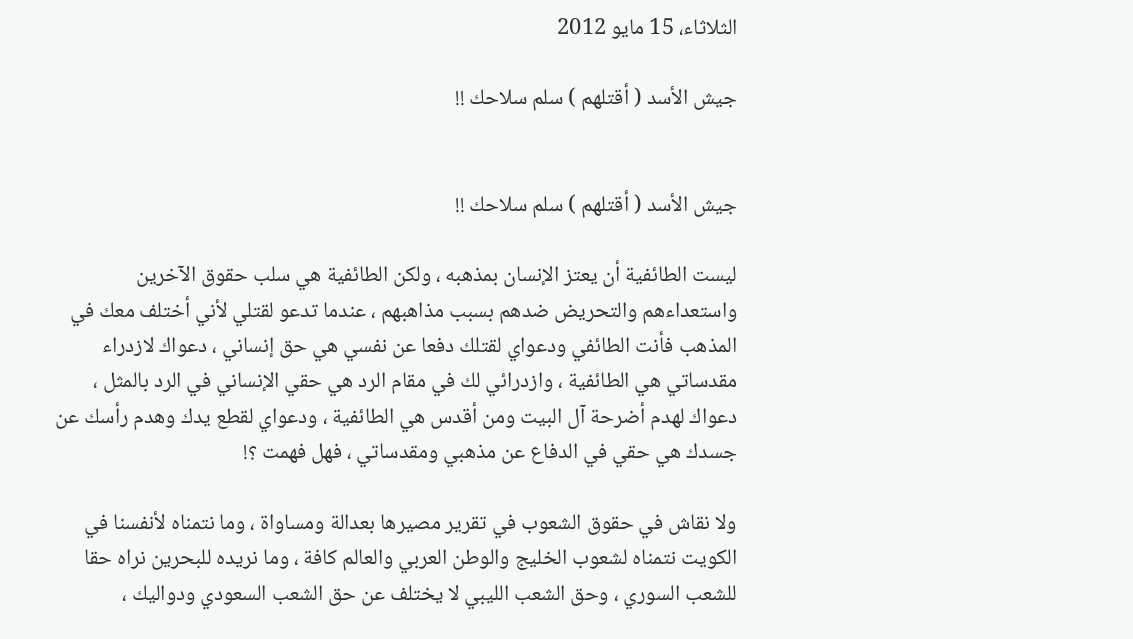الثلاثاء، 15 مايو 2012

جيش الأسد ( أقتلهم ) سلم سلاحك !!


جيش الأسد ( أقتلهم ) سلم سلاحك !!

ليست الطائفية أن يعتز الإنسان بمذهبه ، ولكن الطائفية هي سلب حقوق الآخرين واستعداءهم والتحريض ضدهم بسبب مذاهبهم ، عندما تدعو لقتلي لأني أختلف معك في المذهب فأنت الطائفي ودعواي لقتلك دفعا عن نفسي هي حق إنساني ، دعواك لازدراء مقدساتي هي الطائفية ، وازدرائي لك في مقام الرد هي حقي الإنساني في الرد بالمثل ، دعواك لهدم أضرحة آل البيت ومن أقدس هي الطائفية ، ودعواي لقطع يدك وهدم رأسك عن جسدك هي حقي في الدفاع عن مذهبي ومقدساتي ، فهل فهمت ؟!

ولا نقاش في حقوق الشعوب في تقرير مصيرها بعدالة ومساواة ، وما نتمناه لأنفسنا في الكويت نتمناه لشعوب الخليج والوطن العربي والعالم كافة ، وما نريده للبحرين نراه حقا للشعب السوري ، وحق الشعب الليبي لا يختلف عن حق الشعب السعودي ودواليك ،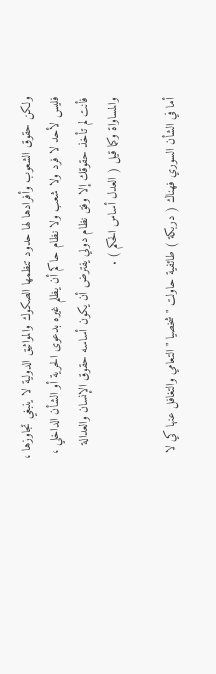ولكن حقوق الشعوب وأفرادها لها حدود تنظمها الصكوك والمواثيق الدولية لا ينبغي تجاوزها ، فليس لأحد لا فرد ولا شعب ولا نظام حاكم أن يظلم غيره بدعوى الحرية أو الشأن الداخلي ، فأنت لم تأخذ حقوقك إلا وفق نظام دولي يفترض أن يكون أساسه حقوق الإنسان والعدالة والمساواة وكما قيل ( العدل أساس الحكم ) .

أما في الشأن السوري فهناك ( دربكة ) طائفية حاولت " شخصيا " التعامي والتغافل عنها كي لا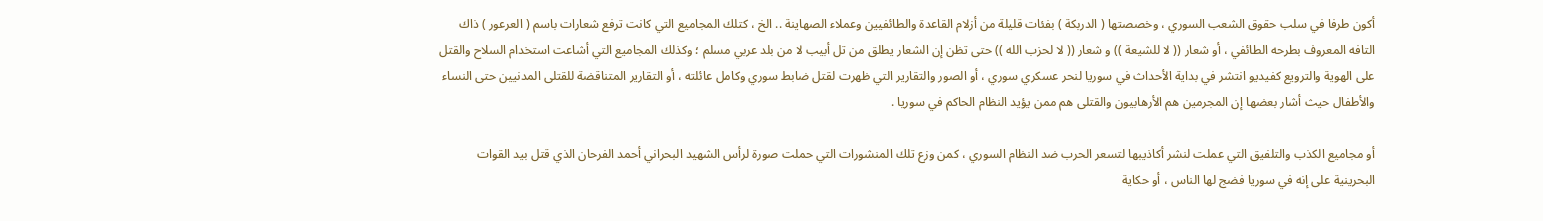أكون طرفا في سلب حقوق الشعب السوري ، وخصصتها ( الدربكة ) بفئات قليلة من أزلام القاعدة والطائفيين وعملاء الصهاينة .. الخ ، كتلك المجاميع التي كانت ترفع شعارات باسم ( العرعور ) ذاك التافه المعروف بطرحه الطائفي ، أو شعار (( لا للشيعة )) و شعار (( لا لحزب الله )) حتى تظن إن الشعار يطلق من تل أبيب لا من بلد عربي مسلم ؛ وكذلك المجاميع التي أشاعت استخدام السلاح والقتل على الهوية والترويع كفيديو انتشر في بداية الأحداث في سوريا لنحر عسكري سوري ، أو الصور والتقارير التي ظهرت لقتل ضابط سوري وكامل عائلته ، أو التقارير المتناقضة للقتلى المدنيين حتى النساء والأطفال حيث أشار بعضها إن المجرمين هم الأرهابيون والقتلى هم ممن يؤيد النظام الحاكم في سوريا .

أو مجاميع الكذب والتلفيق التي عملت لنشر أكاذيبها لتسعر الحرب ضد النظام السوري ، كمن وزع تلك المنشورات التي حملت صورة لرأس الشهيد البحراني أحمد الفرحان الذي قتل بيد القوات البحرينية على إنه في سوريا فضج لها الناس ، أو حكاية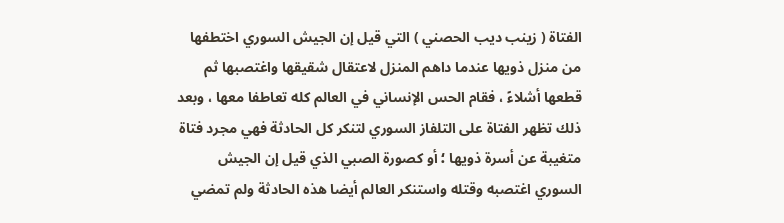الفتاة ( زينب ديب الحصني ) التي قيل إن الجيش السوري اختطفها من منزل ذويها عندما داهم المنزل لاعتقال شقيقها واغتصبها ثم قطعها أشلاءً ، فقام الحس الإنساني في العالم كله تعاطفا معها ، وبعد ذلك تظهر الفتاة على التلفاز السوري لتنكر كل الحادثة فهي مجرد فتاة متغيبة عن أسرة ذويها ؛ أو كصورة الصبي الذي قيل إن الجيش السوري اغتصبه وقتله واستنكر العالم أيضا هذه الحادثة ولم تمضي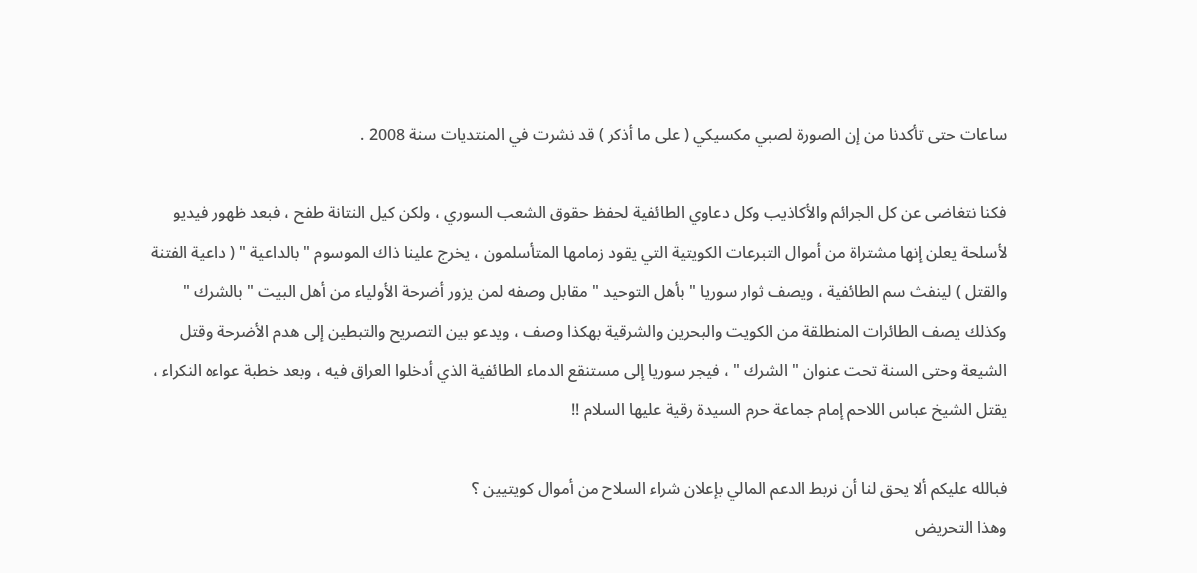ساعات حتى تأكدنا من إن الصورة لصبي مكسيكي ( على ما أذكر ) قد نشرت في المنتديات سنة 2008 .

فكنا نتغاضى عن كل الجرائم والأكاذيب وكل دعاوي الطائفية لحفظ حقوق الشعب السوري ، ولكن كيل النتانة طفح ، فبعد ظهور فيديو لأسلحة يعلن إنها مشتراة من أموال التبرعات الكويتية التي يقود زمامها المتأسلمون ، يخرج علينا ذاك الموسوم " بالداعية " ( داعية الفتنة والقتل ) لينفث سم الطائفية ، ويصف ثوار سوريا " بأهل التوحيد " مقابل وصفه لمن يزور أضرحة الأولياء من أهل البيت " بالشرك " وكذلك يصف الطائرات المنطلقة من الكويت والبحرين والشرقية بهكذا وصف ، ويدعو بين التصريح والتبطين إلى هدم الأضرحة وقتل الشيعة وحتى السنة تحت عنوان " الشرك " ، فيجر سوريا إلى مستنقع الدماء الطائفية الذي أدخلوا العراق فيه ، وبعد خطبة عواءه النكراء ، يقتل الشيخ عباس اللاحم إمام جماعة حرم السيدة رقية عليها السلام !!

فبالله عليكم ألا يحق لنا أن نربط الدعم المالي بإعلان شراء السلاح من أموال كويتيين ؟
وهذا التحريض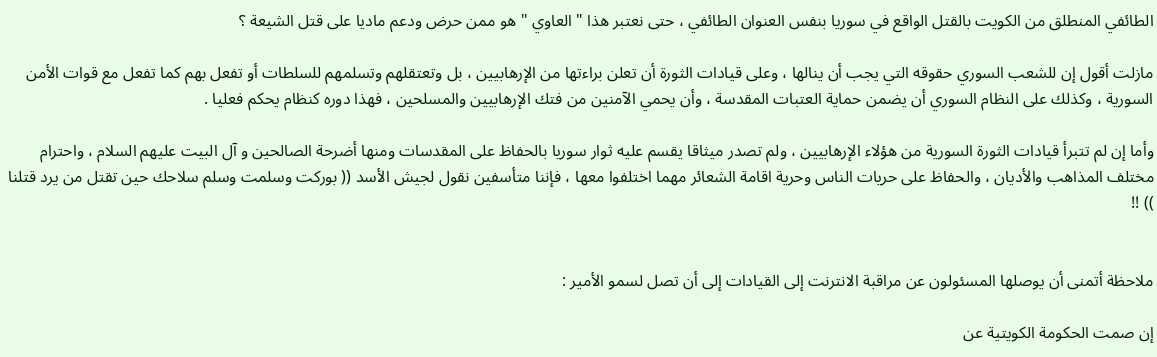الطائفي المنطلق من الكويت بالقتل الواقع في سوريا بنفس العنوان الطائفي ، حتى نعتبر هذا " العاوي " هو ممن حرض ودعم ماديا على قتل الشيعة ؟

مازلت أقول إن للشعب السوري حقوقه التي يجب أن ينالها ، وعلى قيادات الثورة أن تعلن براءتها من الإرهابيين ، بل وتعتقلهم وتسلمهم للسلطات أو تفعل بهم كما تفعل مع قوات الأمن السورية ، وكذلك على النظام السوري أن يضمن حماية العتبات المقدسة ، وأن يحمي الآمنين من فتك الإرهابيين والمسلحين ، فهذا دوره كنظام يحكم فعليا .

وأما إن لم تتبرأ قيادات الثورة السورية من هؤلاء الإرهابيين ، ولم تصدر ميثاقا يقسم عليه ثوار سوريا بالحفاظ على المقدسات ومنها أضرحة الصالحين و آل البيت عليهم السلام ، واحترام مختلف المذاهب والأديان ، والحفاظ على حريات الناس وحرية اقامة الشعائر مهما اختلفوا معها ، فإننا متأسفين نقول لجيش الأسد (( بوركت وسلمت وسلم سلاحك حين تقتل من يرد قتلنا )) !!


ملاحظة أتمنى أن يوصلها المسئولون عن مراقبة الانترنت إلى القيادات إلى أن تصل لسمو الأمير :

إن صمت الحكومة الكويتية عن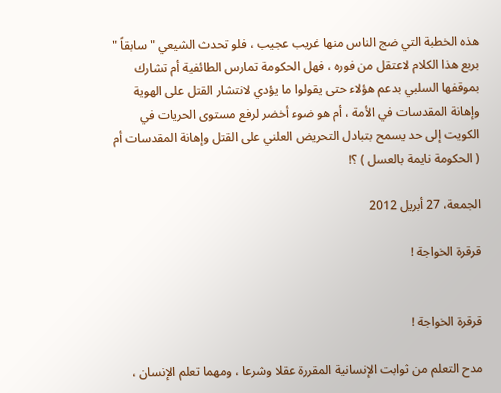هذه الخطبة التي ضج الناس منها غريب عجيب ، فلو تحدث الشيعي " سابقاً " بربع هذا الكلام لاعتقل من فوره ، فهل الحكومة تمارس الطائفية أم تشارك بموقفها السلبي بدعم هؤلاء حتى يقولوا ما يؤدي لانتشار القتل على الهوية وإهانة المقدسات في الأمة ، أم هو ضوء أخضر لرفع مستوى الحريات في الكويت إلى حد يسمح بتبادل التحريض العلني على القتل وإهانة المقدسات أم ( الحكومة نايمة بالعسل ) ؟!

الجمعة، 27 أبريل 2012

قرقرة الخواجة !


قرقرة الخواجة !

مدح التعلم من ثوابت الإنسانية المقررة عقلا وشرعا ، ومهما تعلم الإنسان ،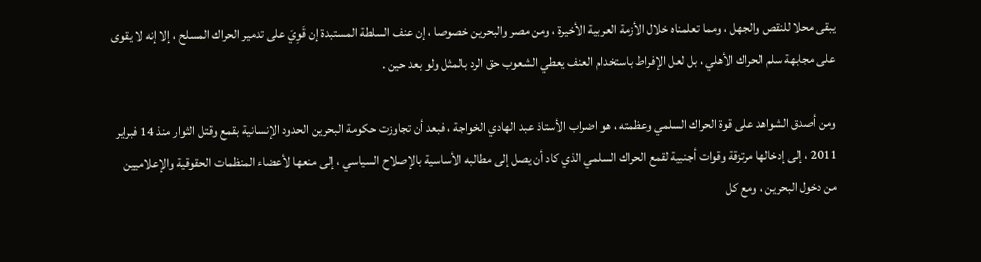يبقى محلا للنقص والجهل ، ومما تعلمناه خلال الأزمة العربية الأخيرة ، ومن مصر والبحرين خصوصا ، إن عنف السلطة المستبدة إن قَوِيَ على تدمير الحراك المسلح ، إلا إنه لا يقوى على مجابهة سلم الحراك الأهلي ، بل لعل الإفراط باستخدام العنف يعطي الشعوب حق الرد بالمثل ولو بعد حين .

ومن أصدق الشواهد على قوة الحراك السلمي وعظمته ، هو اضراب الأستاذ عبد الهادي الخواجة ، فبعد أن تجاوزت حكومة البحرين الحدود الإنسانية بقمع وقتل الثوار منذ 14 فبراير 2011 ، إلى إدخالها مرتزقة وقوات أجنبية لقمع الحراك السلمي الذي كاد أن يصل إلى مطالبه الأساسية بالإصلاح السياسي ، إلى منعها لأعضاء المنظمات الحقوقية والإعلاميين من دخول البحرين ، ومع كل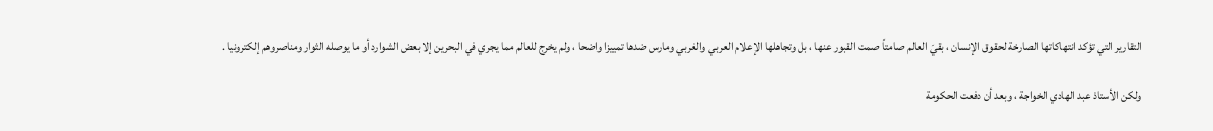التقارير التي تؤكد انتهاكاتها الصارخة لحقوق الإنسان ، بقيَ العالم صامتاً صمت القبور عنها ، بل وتجاهلها الإعلام العربي والغربي ومارس ضدها تمييزا واضحا ، ولم يخرج للعالم مما يجري في البحرين إلا بعض الشوارد أو ما يوصله الثوار ومناصروهم إلكترونيا .

ولكن الأستاذ عبد الهادي الخواجة ، وبعد أن دفعت الحكومة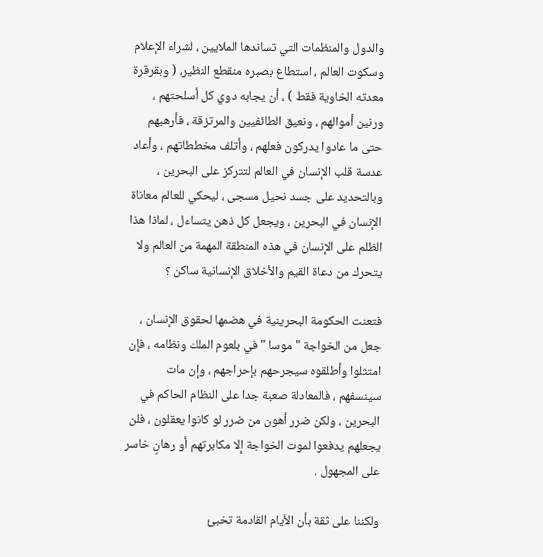والدول والمنظمات التي تساندها الملايين ، لشراء الإعلام وسكوت العالم ، استطاع بصبره منقطع النظير، ( وبقرقرة معدته الخاوية فقط ) ، أن يجابه دوي كل أسلحتهم ، ورنين أموالهم ، ونعيق الطائفيين والمرتزقة ، فأرهبهم حتى ما عادوا يدركون فعلهم ، وأتلف مخططاتهم ، وأعاد عدسة قلب الإنسان في العالم لتتركز على البحرين ، وبالتحديد على جسد نحيل مسجى ، ليحكي للعالم معاناة الإنسان في البحرين ، ويجعل كل ذهن يتساءل ، لماذا هذا الظلم على الإنسان في هذه المنطقة المهمة من العالم ولا يتحرك من دعاة القيم والأخلاق الإنسانية ساكن ؟

فتعنت الحكومة البحرينية في هضمها لحقوق الإنسان ، جعل من الخواجة " موسا " في بلعوم الملك ونظامه ، فإن امتثلوا وأطلقوه سيجرحهم بإحراجهم ، وإن مات سينسفهم ، فالمعادلة صعبة جدا على النظام الحاكم في البحرين ، ولكن ضرر أهون من ضرر لو كانوا يعقلون ، فلن يجعلهم يدفعوا لموت الخواجة إلا مكابرتهم أو رهانٍ خاسر على المجهول .

ولكننا على ثقة بأن الأيام القادمة تخبئ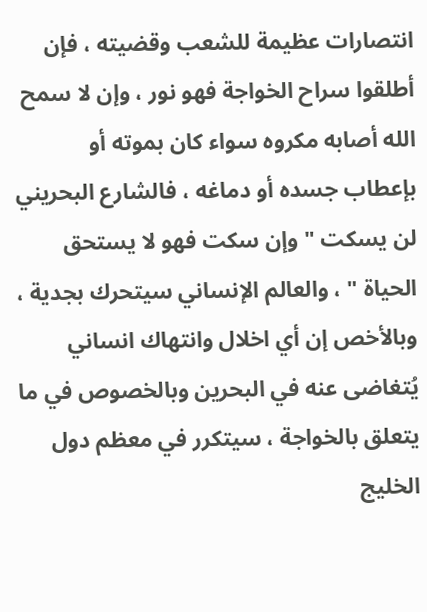انتصارات عظيمة للشعب وقضيته ، فإن أطلقوا سراح الخواجة فهو نور ، وإن لا سمح الله أصابه مكروه سواء كان بموته أو بإعطاب جسده أو دماغه ، فالشارع البحريني لن يسكت " وإن سكت فهو لا يستحق الحياة " ، والعالم الإنساني سيتحرك بجدية ، وبالأخص إن أي اخلال وانتهاك انساني يُتغاضى عنه في البحرين وبالخصوص في ما يتعلق بالخواجة ، سيتكرر في معظم دول الخليج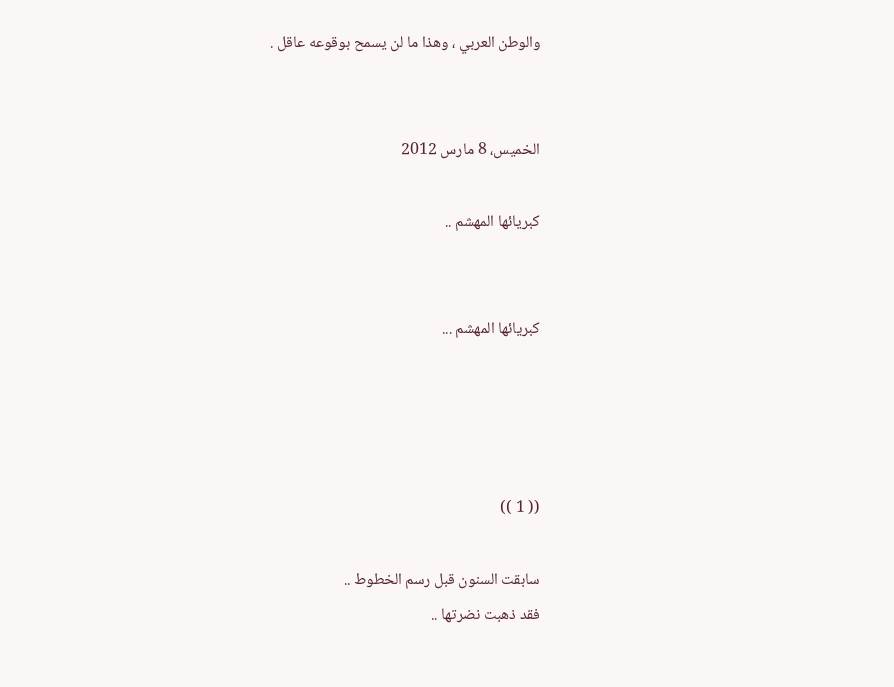والوطن العربي ، وهذا ما لن يسمح بوقوعه عاقل .


الخميس، 8 مارس 2012

كبريائها المهشم ..


كبريائها المهشم ...




(( 1 ))

سابقت السنون قبل رسم الخطوط ..
فقد ذهبت نضرتها ..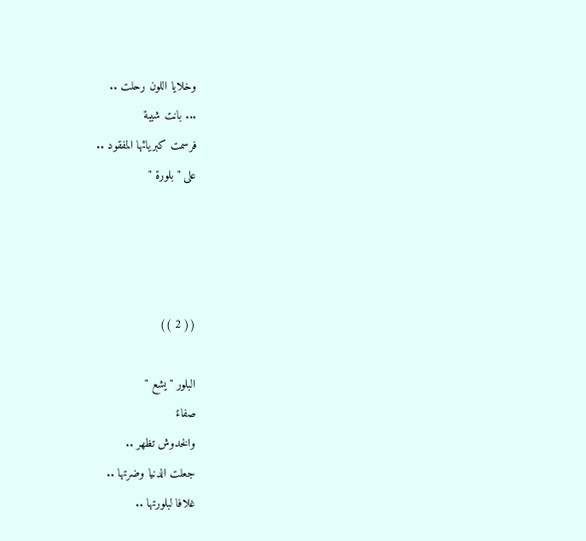وخلايا اللون رحلت ..
... بانت شيبة
فرسمت كبريائها المفقود ..
على " بلورة "




(( 2 ))

البلور " يشع "
صفاءً
والخدوش تظهر ..
جعلت الدنيا وضرتها ..
غلافا لبلورتها ..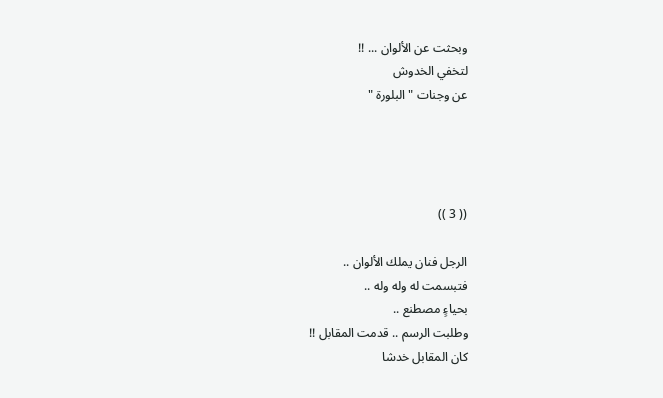وبحثت عن الألوان ... !!
لتخفي الخدوش
عن وجنات " البلورة "




(( 3 ))

الرجل فنان يملك الألوان ..
فتبسمت له وله وله ..
بحياءٍ مصطنع ..
وطلبت الرسم .. قدمت المقابل !!
كان المقابل خدشا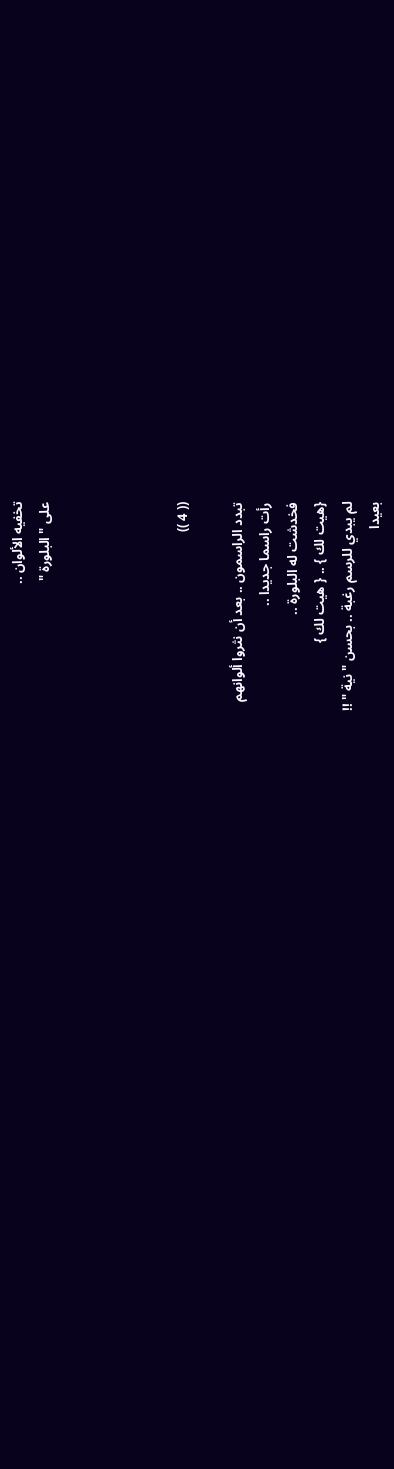تخفيه الألوان ..
على " البلورة "




(( 4 ))

تبدد الراسمون .. بعد أن نثروا ألوانهم
رأت راسما جديدا ..
فخدشت له البلورة ..
{هيت لك } .. { هيت لك }
لم يبدي للرسم رغبة .. بحسن " نية " !!
بعيدا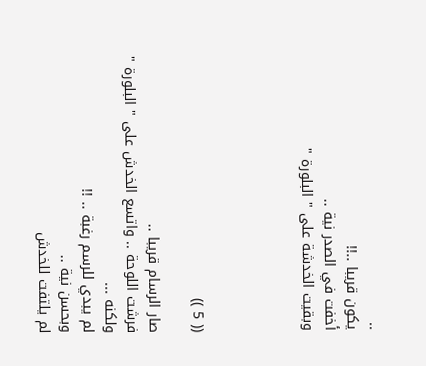..
يكون قريبا ..!!
أخفت في الصدر نية ..
وبقيت الخدشة على " البلورة "




(( 5 ))

صار الرسام قريبا ..
فرشت اللوحة .. واتسع الخدش على " البلورة "
ولكنه ...
لم يبدي للرسم رغبة .. !!
وبحسن نية ..
لم يلتفت للخدش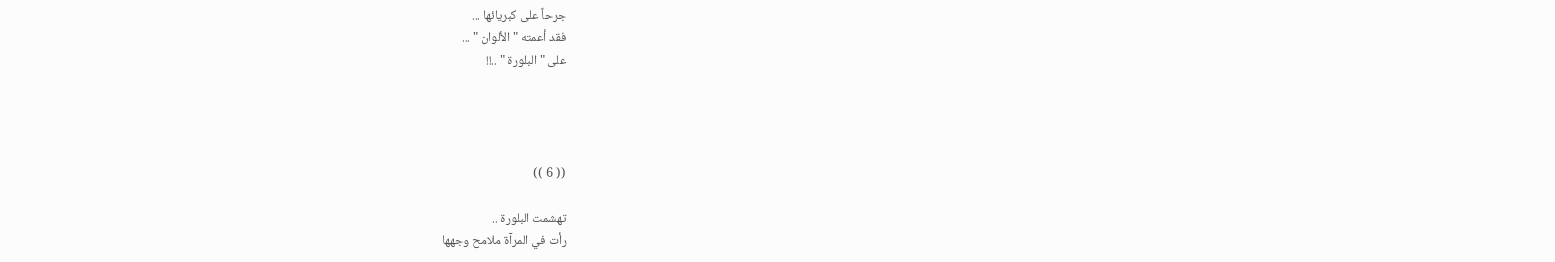جرحاً على كبريائها ...
فقد أعمته " الألوان " ...
على " البلورة " ..!!




(( 6 ))

تهشمت البلورة ..
رأت في المرآة ملامح وجهها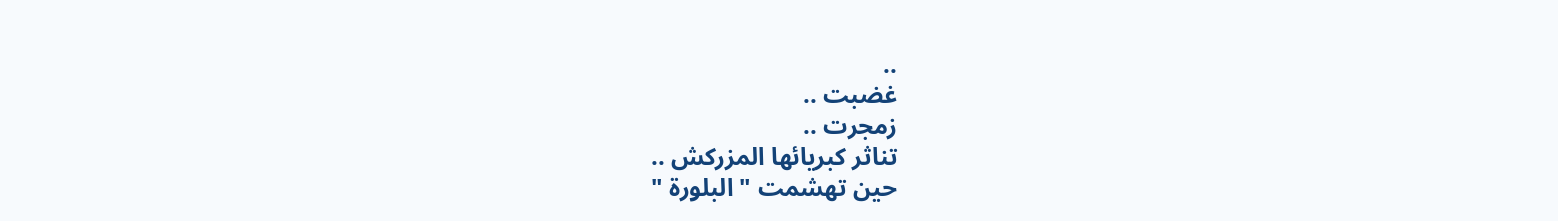..
غضبت ..
زمجرت ..
تناثر كبريائها المزركش ..
حين تهشمت " البلورة "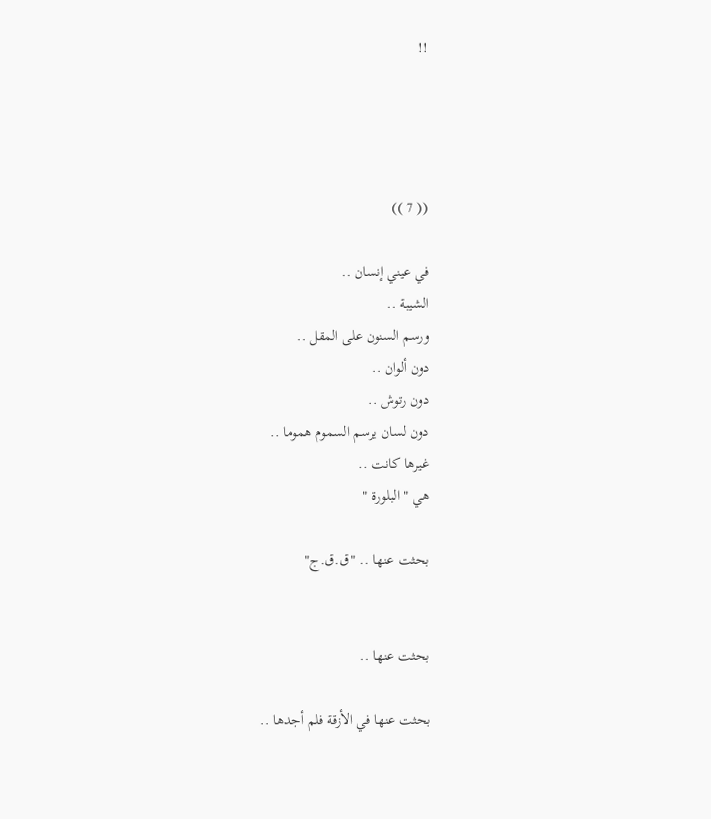!!




(( 7 ))

في عيني إنسان ..
الشيبة ..
ورسم السنون على المقل ..
دون ألوان ..
دون رتوش ..
دون لسان يرسم السموم هموما ..
غيرها كانت ..
هي " البلورة "

بحثت عنها .. "ق.ق.ج"


بحثت عنها ..

بحثت عنها في الأزقة فلم أجدها ..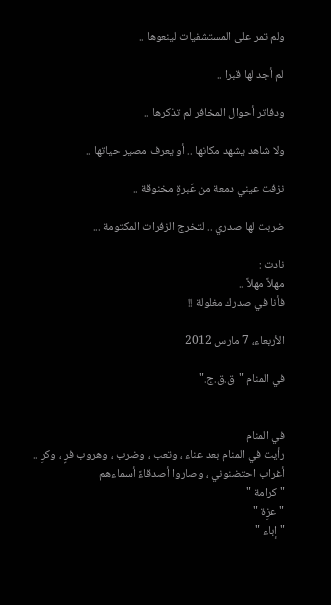ولم تمر على المستشفيات لينعوها ..

لم أجد لها قبرا ..

ودفاتر أحوال المخافر لم تذكرها ..

ولا شاهد يشهد مكانها .. أو يعرف مصير حياتها ..

نزفت عيني دمعة من عَبرةٍ مخنوقة ..

ضربت لها صدري .. لتخرج الزفرات المكتومة ...

نادت :
مهلاً مهلاً ..
فأنا في صدرك مغلولة !!

الأربعاء، 7 مارس 2012

في المنام "ق.ق.ج."


في المنام
رأيت في المنام بعد عناء ، وتعب ، وضرب ، وهروب فرٍ ، وكرِ ..
أغراب احتضنوني ، وصاروا أصدقاءً أسماءهم
" كرامة "
" عزِة "
" إباء "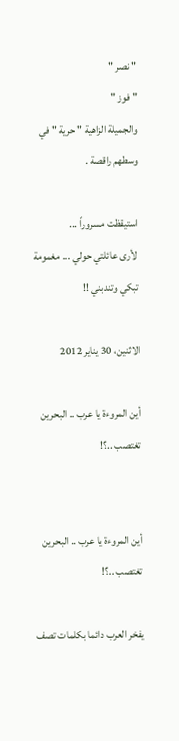" نصر "
" فوز "
والجميلة الزاهية " حرية " في وسطهم راقصة .

استيقظت مسروراً ...
 لأرى عائلتي حولي ... مغمومة تبكي وتندبني !!

الاثنين، 30 يناير 2012

أين المروءة يا عرب .. البحرين تغتصب ..؟!


أين المروءة يا عرب .. البحرين تغتصب ..؟!

يفخر العرب دائما بكلمات تصف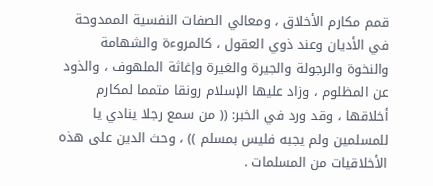قمم مكارم الأخلاق ، ومعالي الصفات النفسية الممدوحة في الأديان وعند ذوي العقول ، كالمروءة والشهامة والنخوة والرجولة والجيرة والغيرة وإغاثة الملهوف ، والذود عن المظلوم ، وزاد عليها الإسلام رونقا متمما لمكارم أخلاقها ، وقد ورد في الخبر: (( من سمع رجلا ينادي يا للمسلمين ولم يجبه فليس بمسلم )) ، وحث الدين على هذه الأخلاقيات من المسلمات .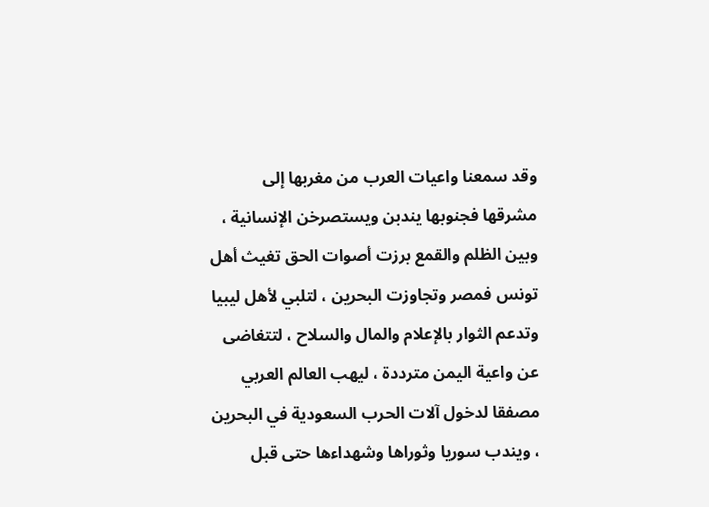وقد سمعنا واعيات العرب من مغربها إلى مشرقها فجنوبها يندبن ويستصرخن الإنسانية ، وبين الظلم والقمع برزت أصوات الحق تغيث أهل تونس فمصر وتجاوزت البحرين ، لتلبي لأهل ليبيا وتدعم الثوار بالإعلام والمال والسلاح ، لتتغاضى عن واعية اليمن مترددة ، ليهب العالم العربي مصفقا لدخول آلات الحرب السعودية في البحرين ، ويندب سوريا وثوراها وشهداءها حتى قبل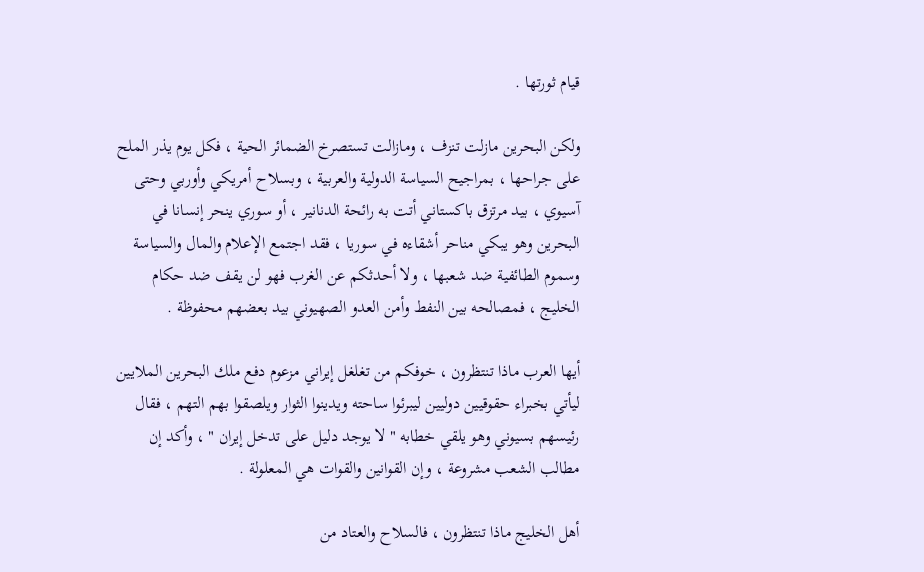قيام ثورتها .

ولكن البحرين مازلت تنزف ، ومازالت تستصرخ الضمائر الحية ، فكل يوم يذر الملح على جراحها ، بمراجيح السياسة الدولية والعربية ، وبسلاح أمريكي وأوربي وحتى آسيوي ، بيد مرتزق باكستاني أتت به رائحة الدنانير ، أو سوري ينحر إنسانا في البحرين وهو يبكي مناحر أشقاءه في سوريا ، فقد اجتمع الإعلام والمال والسياسة وسموم الطائفية ضد شعبها ، ولا أحدثكم عن الغرب فهو لن يقف ضد حكام الخليج ، فمصالحه بين النفط وأمن العدو الصهيوني بيد بعضهم محفوظة .

أيها العرب ماذا تنتظرون ، خوفكم من تغلغل إيراني مزعوم دفع ملك البحرين الملايين ليأتي بخبراء حقوقيين دوليين ليبرئوا ساحته ويدينوا الثوار ويلصقوا بهم التهم ، فقال رئيسهم بسيوني وهو يلقي خطابه " لا يوجد دليل على تدخل إيران " ، وأكد إن مطالب الشعب مشروعة ، وإن القوانين والقوات هي المعلولة .

أهل الخليج ماذا تنتظرون ، فالسلاح والعتاد من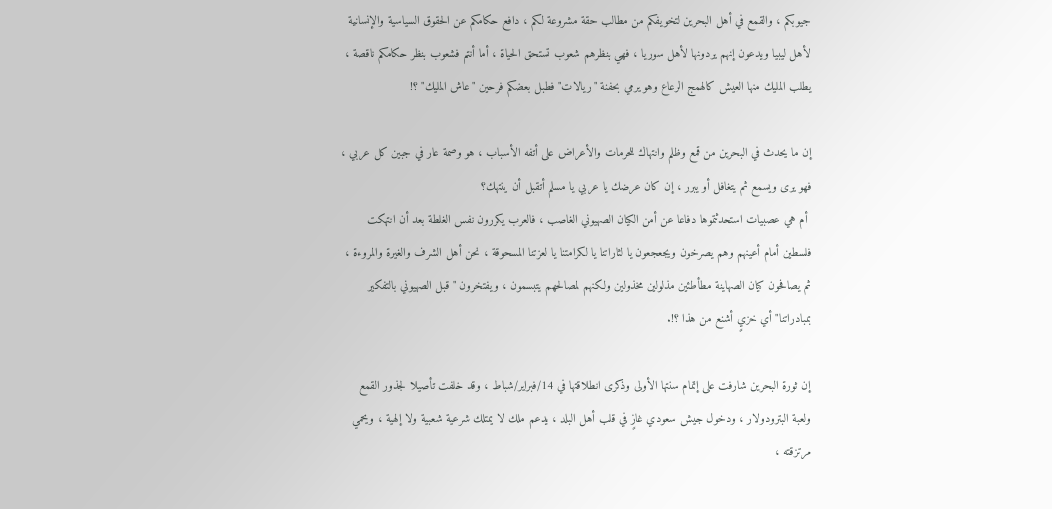جيوبكم ، والقمع في أهل البحرين لتخويفكم من مطالب حقة مشروعة لكم ، دافع حكامكم عن الحقوق السياسية والإنسانية لأهل ليبيا ويدعون إنهم يردونها لأهل سوريا ، فهي بنظرهم شعوب تستحق الحياة ، أما أنتم فشعوب بنظر حكامكم ناقصة ، يطلب المليك منها العيش كالهمج الرعاع وهو يرمي بحفنة "ريالات" فطبل بعضكم فرحين "عاش المليك" ؟!

إن ما يحدث في البحرين من قمع وظلم وانتهاك للحرمات والأعراض على أتفه الأسباب ، هو وصمة عار في جبين كل عربي ، فهو يرى ويسمع ثم يتغافل أو يبرر ، إن كان عرضك يا عربي يا مسلم أتقبل أن ينتهك؟
 أم هي عصبيات استحدثتموها دفاعا عن أمن الكيان الصهيوني الغاصب ، فالعرب يكررون نفس الغلطة بعد أن انتهكت فلسطين أمام أعينهم وهم يصرخون ويجعجعون يا لثاراتنا يا لكرامتنا يا لعزتنا المسحوقة ، نحن أهل الشرف والغيرة والمروءة ، ثم يصافحون كيان الصهاينة مطأطئين مذلولين مخذولين ولكنهم لمصالحهم يتبسمون ، ويفتخرون "قبل الصهيوني بالتفكير بمبادراتنا" أي خزيٍ أشنع من هذا ؟!.

إن ثورة البحرين شارفت على إتمام سنتها الأولى وذكرى انطلاقتها في 14/فبراير/شباط ، وقد خلفت تأصيلا لجذور القمع ولعبة البترودولار ، ودخول جيش سعودي غازٍ في قلب أهل البلد ، يدعم ملك لا يمتلك شرعية شعبية ولا إلهية ، ويحمي مرتزقته ،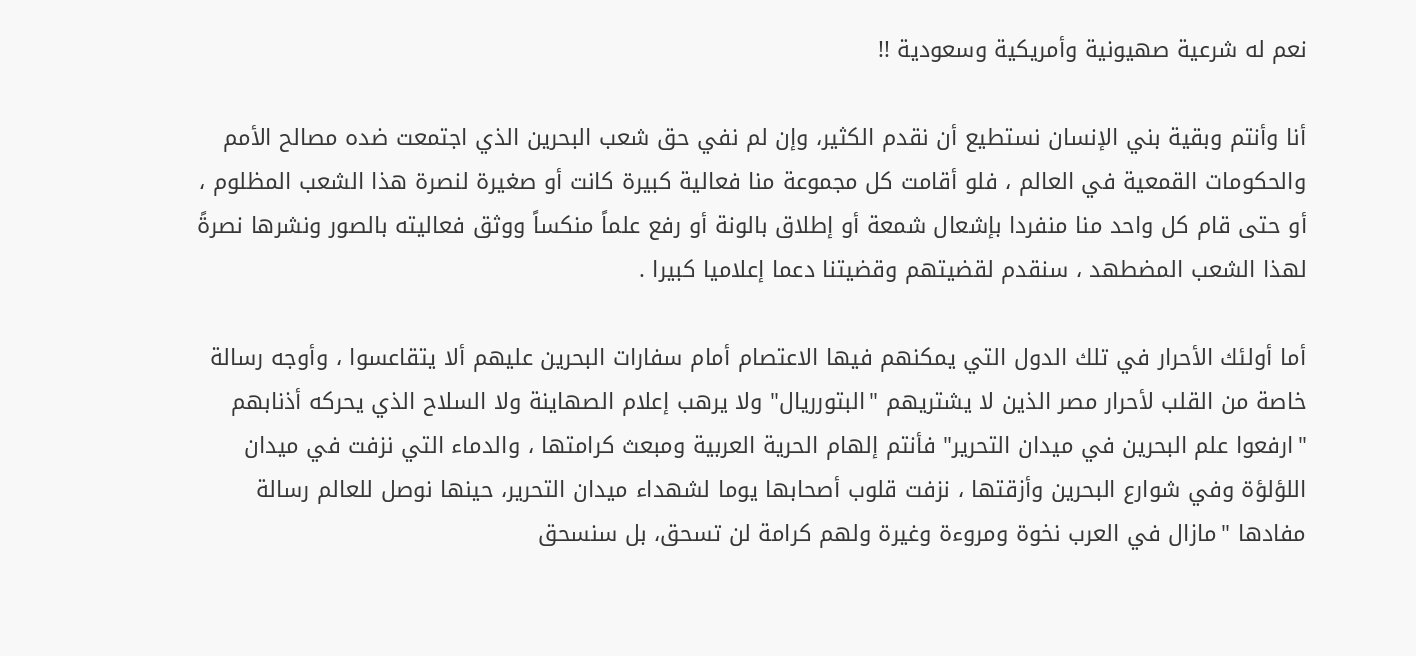نعم له شرعية صهيونية وأمريكية وسعودية !!

أنا وأنتم وبقية بني الإنسان نستطيع أن نقدم الكثير، وإن لم نفي حق شعب البحرين الذي اجتمعت ضده مصالح الأمم والحكومات القمعية في العالم ، فلو أقامت كل مجموعة منا فعالية كبيرة كانت أو صغيرة لنصرة هذا الشعب المظلوم ، أو حتى قام كل واحد منا منفردا بإشعال شمعة أو إطلاق بالونة أو رفع علماً منكساً ووثق فعاليته بالصور ونشرها نصرةً لهذا الشعب المضطهد ، سنقدم لقضيتهم وقضيتنا دعما إعلاميا كبيرا .

أما أولئك الأحرار في تلك الدول التي يمكنهم فيها الاعتصام أمام سفارات البحرين عليهم ألا يتقاعسوا ، وأوجه رسالة خاصة من القلب لأحرار مصر الذين لا يشتريهم "البتورريال" ولا يرهب إعلام الصهاينة ولا السلاح الذي يحركه أذنابهم "ارفعوا علم البحرين في ميدان التحرير" فأنتم إلهام الحرية العربية ومبعث كرامتها ، والدماء التي نزفت في ميدان اللؤلؤة وفي شوارع البحرين وأزقتها ، نزفت قلوب أصحابها يوما لشهداء ميدان التحرير، حينها نوصل للعالم رسالة مفادها "مازال في العرب نخوة ومروءة وغيرة ولهم كرامة لن تسحق، بل سنسحق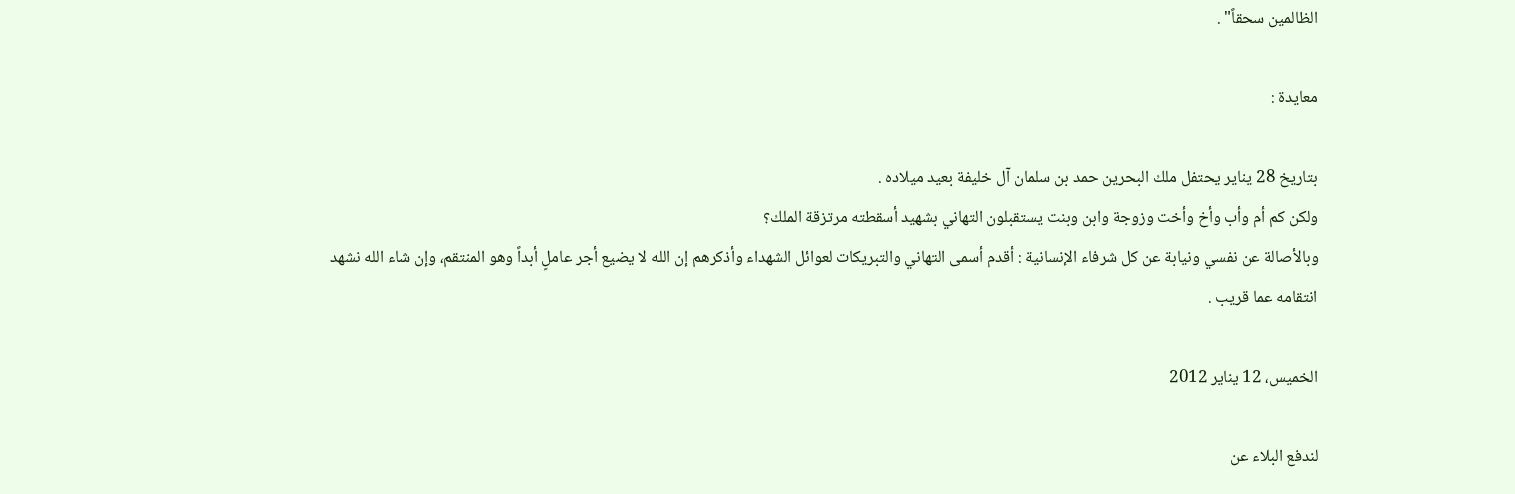الظالمين سحقاً" .

معايدة :

بتاريخ 28 يناير يحتفل ملك البحرين حمد بن سلمان آل خليفة بعيد ميلاده .
ولكن كم أم وأب وأخ وأخت وزوجة وابن وبنت يستقبلون التهاني بشهيد أسقطته مرتزقة الملك؟
وبالأصالة عن نفسي ونيابة عن كل شرفاء الإنسانية : أقدم أسمى التهاني والتبريكات لعوائل الشهداء وأذكرهم إن الله لا يضيع أجر عاملٍ أبداً وهو المنتقم، وإن شاء الله نشهد انتقامه عما قريب .

الخميس، 12 يناير 2012

لندفع البلاء عن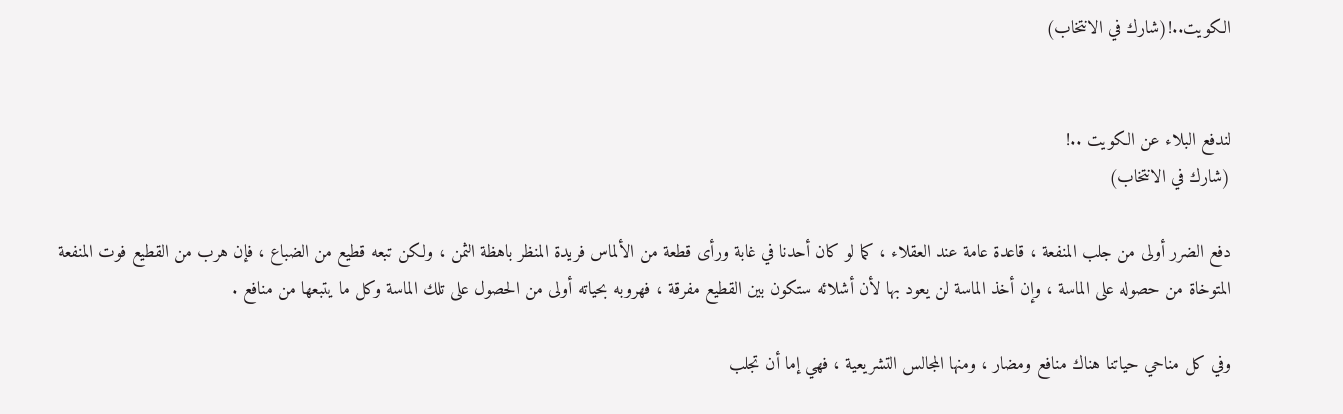الكويت..!(شارك في الانتخاب)


لندفع البلاء عن الكويت ..!
(شارك في الانتخاب)

دفع الضرر أولى من جلب المنفعة ، قاعدة عامة عند العقلاء ، كما لو كان أحدنا في غابة ورأى قطعة من الألماس فريدة المنظر باهظة الثمن ، ولكن تبعه قطيع من الضباع ، فإن هرب من القطيع فوت المنفعة المتوخاة من حصوله على الماسة ، وإن أخذ الماسة لن يعود بها لأن أشلائه ستكون بين القطيع مفرقة ، فهروبه بحياته أولى من الحصول على تلك الماسة وكل ما يتبعها من منافع .

وفي كل مناحي حياتنا هناك منافع ومضار ، ومنها المجالس التشريعية ، فهي إما أن تجلب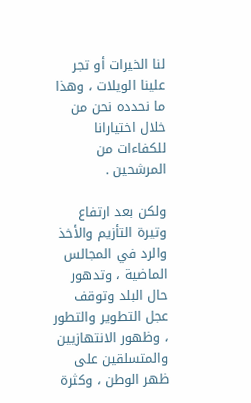لنا الخيرات أو تجر علينا الويلات ، وهذا ما نحدده نحن من خلال اختيارانا للكفاءات من المرشحين .

ولكن بعد ارتفاع وتيرة التأزيم والأخذ والرد في المجالس الماضية ، وتدهور حال البلد وتوقف عجل التطوير والتطور ، وظهور الانتهازيين والمتسلقين على ظهر الوطن ، وكثرة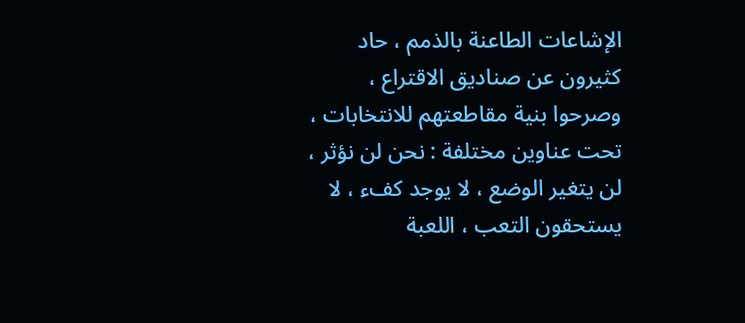الإشاعات الطاعنة بالذمم ، حاد كثيرون عن صناديق الاقتراع ، وصرحوا بنية مقاطعتهم للانتخابات ، تحت عناوين مختلفة : نحن لن نؤثر ، لن يتغير الوضع ، لا يوجد كفء ، لا يستحقون التعب ، اللعبة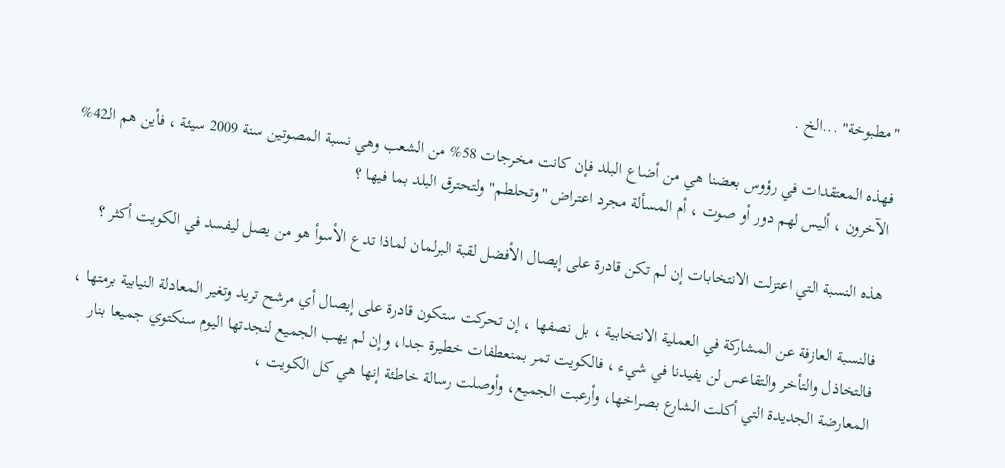"مطبوخة" ...الخ .

فهذه المعتقدات في رؤوس بعضنا هي من أضاع البلد فإن كانت مخرجات 58% من الشعب وهي نسبة المصوتين سنة 2009 سيئة ، فأين هم الـ42% الآخرون ، أليس لهم دور أو صوت ، أم المسألة مجرد اعتراض "وتحلطم" ولتحترق البلد بما فيها ؟

هذه النسبة التي اعتزلت الانتخابات إن لم تكن قادرة على إيصال الأفضل لقبة البرلمان لماذا تدع الأسوأ هو من يصل ليفسد في الكويت أكثر ؟

فالنسبة العازفة عن المشاركة في العملية الانتخابية ، بل نصفها ، إن تحركت ستكون قادرة على إيصال أي مرشح تريد وتغير المعادلة النيابية برمتها ، فالتخاذل والتأخر والتقاعس لن يفيدنا في شيء ، فالكويت تمر بمنعطفات خطيرة جدا، وإن لم يهب الجميع لنجدتها اليوم سنكتوي جميعا بنار المعارضة الجديدة التي أكلت الشارع بصراخها، وأرعبت الجميع، وأوصلت رسالة خاطئة إنها هي كل الكويت ،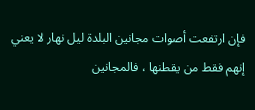فإن ارتفعت أصوات مجانين البلدة ليل نهار لا يعني إنهم فقط من يقطنها ، فالمجانين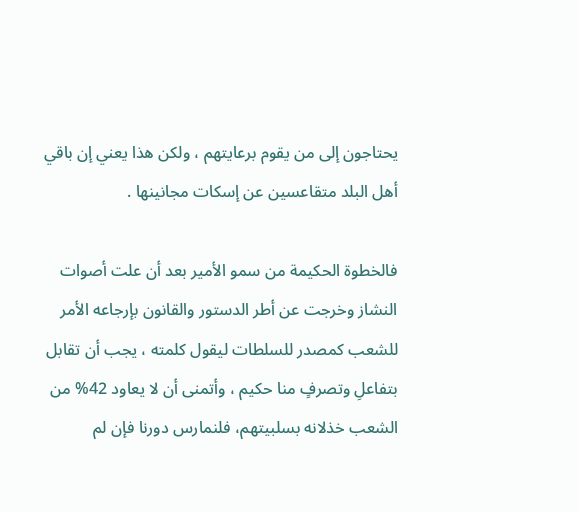يحتاجون إلى من يقوم برعايتهم ، ولكن هذا يعني إن باقي أهل البلد متقاعسين عن إسكات مجانينها .

فالخطوة الحكيمة من سمو الأمير بعد أن علت أصوات النشاز وخرجت عن أطر الدستور والقانون بإرجاعه الأمر للشعب كمصدر للسلطات ليقول كلمته ، يجب أن تقابل بتفاعلِ وتصرفٍ منا حكيم ، وأتمنى أن لا يعاود 42% من الشعب خذلانه بسلبيتهم، فلنمارس دورنا فإن لم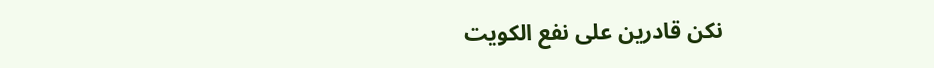نكن قادرين على نفع الكويت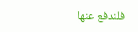فلندفع عنها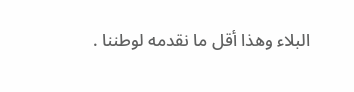البلاء وهذا أقل ما نقدمه لوطننا .